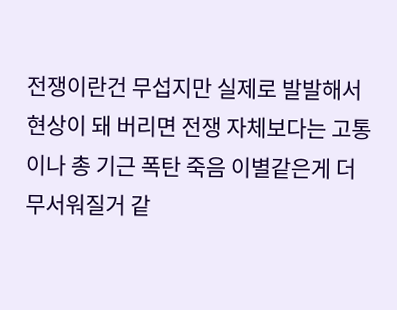전쟁이란건 무섭지만 실제로 발발해서 현상이 돼 버리면 전쟁 자체보다는 고통이나 총 기근 폭탄 죽음 이별같은게 더 무서워질거 같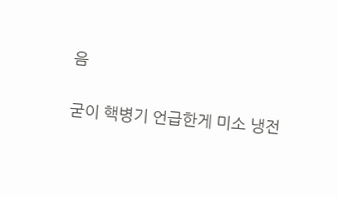음

굳이 핵병기 언급한게 미소 냉전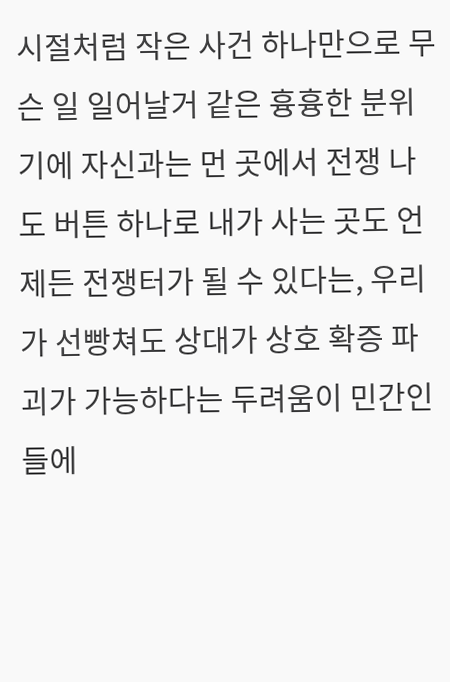시절처럼 작은 사건 하나만으로 무슨 일 일어날거 같은 흉흉한 분위기에 자신과는 먼 곳에서 전쟁 나도 버튼 하나로 내가 사는 곳도 언제든 전쟁터가 될 수 있다는, 우리가 선빵쳐도 상대가 상호 확증 파괴가 가능하다는 두려움이 민간인들에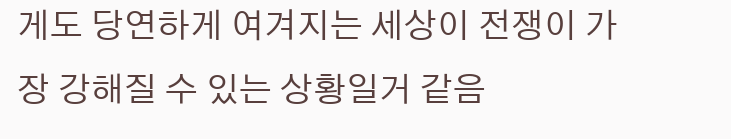게도 당연하게 여겨지는 세상이 전쟁이 가장 강해질 수 있는 상황일거 같음